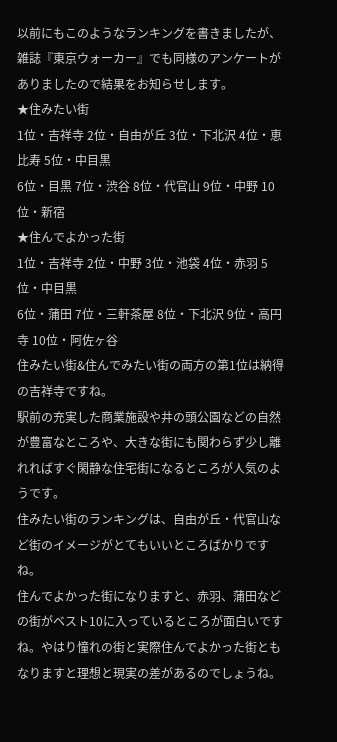以前にもこのようなランキングを書きましたが、雑誌『東京ウォーカー』でも同様のアンケートがありましたので結果をお知らせします。
★住みたい街
1位・吉祥寺 2位・自由が丘 3位・下北沢 4位・恵比寿 5位・中目黒
6位・目黒 7位・渋谷 8位・代官山 9位・中野 10位・新宿
★住んでよかった街
1位・吉祥寺 2位・中野 3位・池袋 4位・赤羽 5位・中目黒
6位・蒲田 7位・三軒茶屋 8位・下北沢 9位・高円寺 10位・阿佐ヶ谷
住みたい街&住んでみたい街の両方の第1位は納得の吉祥寺ですね。
駅前の充実した商業施設や井の頭公園などの自然が豊富なところや、大きな街にも関わらず少し離れればすぐ閑静な住宅街になるところが人気のようです。
住みたい街のランキングは、自由が丘・代官山など街のイメージがとてもいいところばかりですね。
住んでよかった街になりますと、赤羽、蒲田などの街がベスト10に入っているところが面白いですね。やはり憧れの街と実際住んでよかった街ともなりますと理想と現実の差があるのでしょうね。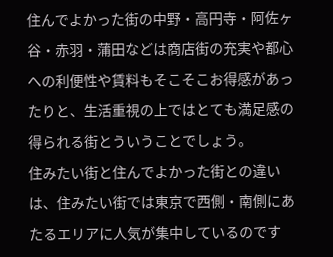住んでよかった街の中野・高円寺・阿佐ヶ谷・赤羽・蒲田などは商店街の充実や都心への利便性や賃料もそこそこお得感があったりと、生活重視の上ではとても満足感の得られる街とういうことでしょう。
住みたい街と住んでよかった街との違いは、住みたい街では東京で西側・南側にあたるエリアに人気が集中しているのです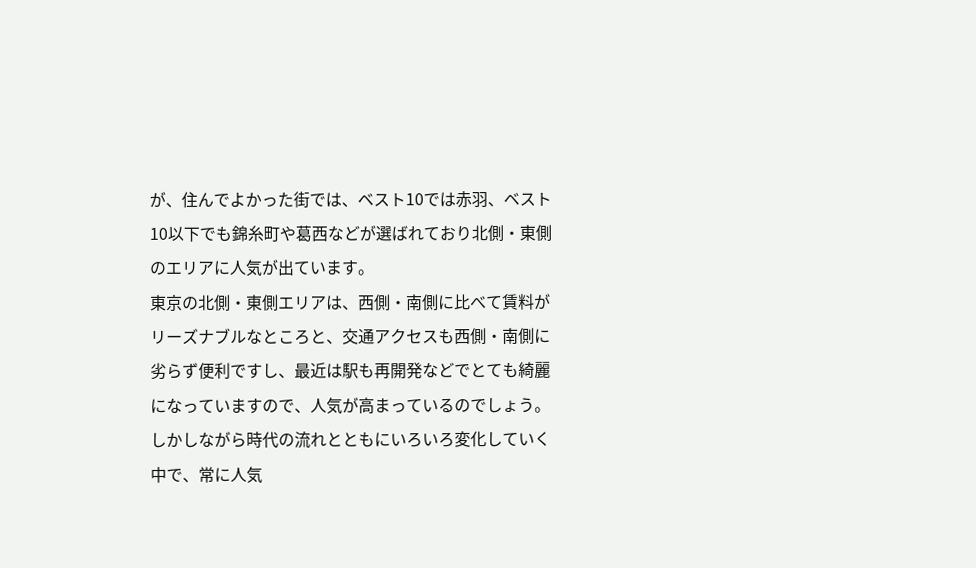が、住んでよかった街では、ベスト10では赤羽、ベスト10以下でも錦糸町や葛西などが選ばれており北側・東側のエリアに人気が出ています。
東京の北側・東側エリアは、西側・南側に比べて賃料がリーズナブルなところと、交通アクセスも西側・南側に劣らず便利ですし、最近は駅も再開発などでとても綺麗になっていますので、人気が高まっているのでしょう。
しかしながら時代の流れとともにいろいろ変化していく中で、常に人気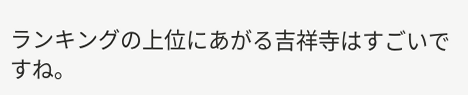ランキングの上位にあがる吉祥寺はすごいですね。